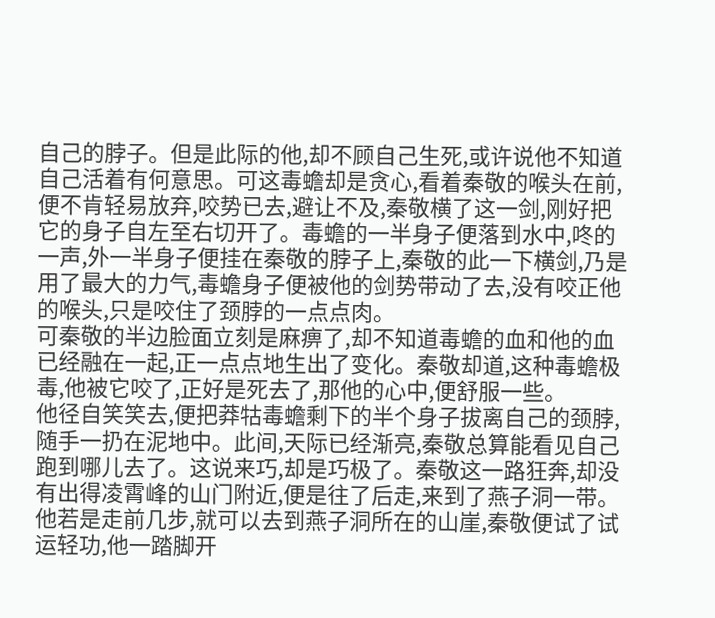自己的脖子。但是此际的他,却不顾自己生死,或许说他不知道自己活着有何意思。可这毒蟾却是贪心,看着秦敬的喉头在前,便不肯轻易放弃,咬势已去,避让不及,秦敬横了这一剑,刚好把它的身子自左至右切开了。毒蟾的一半身子便落到水中,咚的一声,外一半身子便挂在秦敬的脖子上,秦敬的此一下横剑,乃是用了最大的力气,毒蟾身子便被他的剑势带动了去,没有咬正他的喉头,只是咬住了颈脖的一点点肉。
可秦敬的半边脸面立刻是麻痹了,却不知道毒蟾的血和他的血已经融在一起,正一点点地生出了变化。秦敬却道,这种毒蟾极毒,他被它咬了,正好是死去了,那他的心中,便舒服一些。
他径自笑笑去,便把莽牯毒蟾剩下的半个身子拔离自己的颈脖,随手一扔在泥地中。此间,天际已经渐亮,秦敬总算能看见自己跑到哪儿去了。这说来巧,却是巧极了。秦敬这一路狂奔,却没有出得凌霄峰的山门附近,便是往了后走,来到了燕子洞一带。
他若是走前几步,就可以去到燕子洞所在的山崖,秦敬便试了试运轻功,他一踏脚开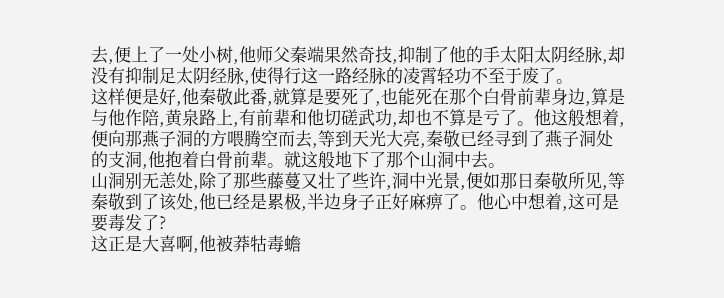去,便上了一处小树,他师父秦端果然奇技,抑制了他的手太阳太阴经脉,却没有抑制足太阴经脉,使得行这一路经脉的凌霄轻功不至于废了。
这样便是好,他秦敬此番,就算是要死了,也能死在那个白骨前辈身边,算是与他作陪,黄泉路上,有前辈和他切磋武功,却也不算是亏了。他这般想着,便向那燕子洞的方喂腾空而去,等到天光大亮,秦敬已经寻到了燕子洞处的支洞,他抱着白骨前辈。就这般地下了那个山洞中去。
山洞别无恙处,除了那些藤蔓又壮了些许,洞中光景,便如那日秦敬所见,等秦敬到了该处,他已经是累极,半边身子正好麻痹了。他心中想着,这可是要毒发了?
这正是大喜啊,他被莽牯毒蟾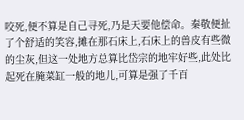咬死,便不算是自己寻死,乃是天要他偿命。秦敬便扯了个舒适的笑容,摊在那石床上,石床上的兽皮有些微的尘灰,但这一处地方总算比岱宗的地牢好些,此处比起死在腌菜缸一般的地儿,可算是强了千百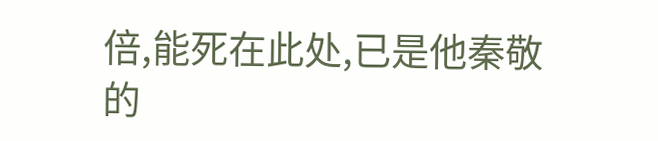倍,能死在此处,已是他秦敬的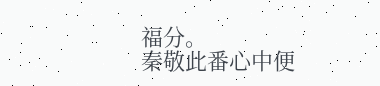福分。
秦敬此番心中便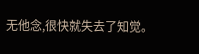无他念,很快就失去了知觉。